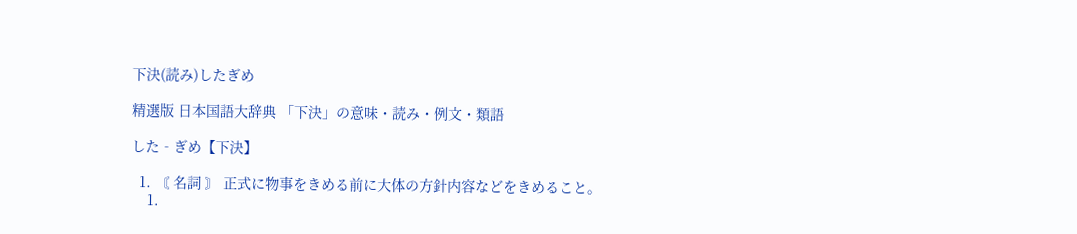下決(読み)したぎめ

精選版 日本国語大辞典 「下決」の意味・読み・例文・類語

した‐ぎめ【下決】

  1. 〘 名詞 〙 正式に物事をきめる前に大体の方針内容などをきめること。
    1.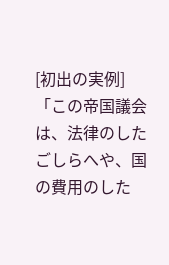[初出の実例]「この帝国議会は、法律のしたごしらへや、国の費用のした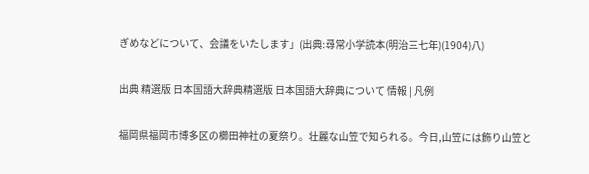ぎめなどについて、会議をいたします」(出典:尋常小学読本(明治三七年)(1904)八)

出典 精選版 日本国語大辞典精選版 日本国語大辞典について 情報 | 凡例

福岡県福岡市博多区の櫛田神社の夏祭り。壮麗な山笠で知られる。今日,山笠には飾り山笠と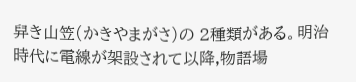舁き山笠(かきやまがさ)の 2種類がある。明治時代に電線が架設されて以降,物語場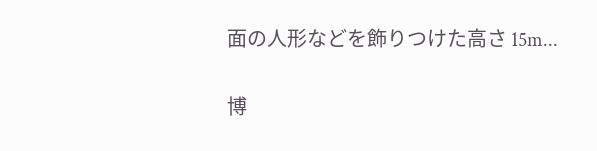面の人形などを飾りつけた高さ 15m...

博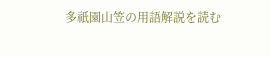多祇園山笠の用語解説を読む